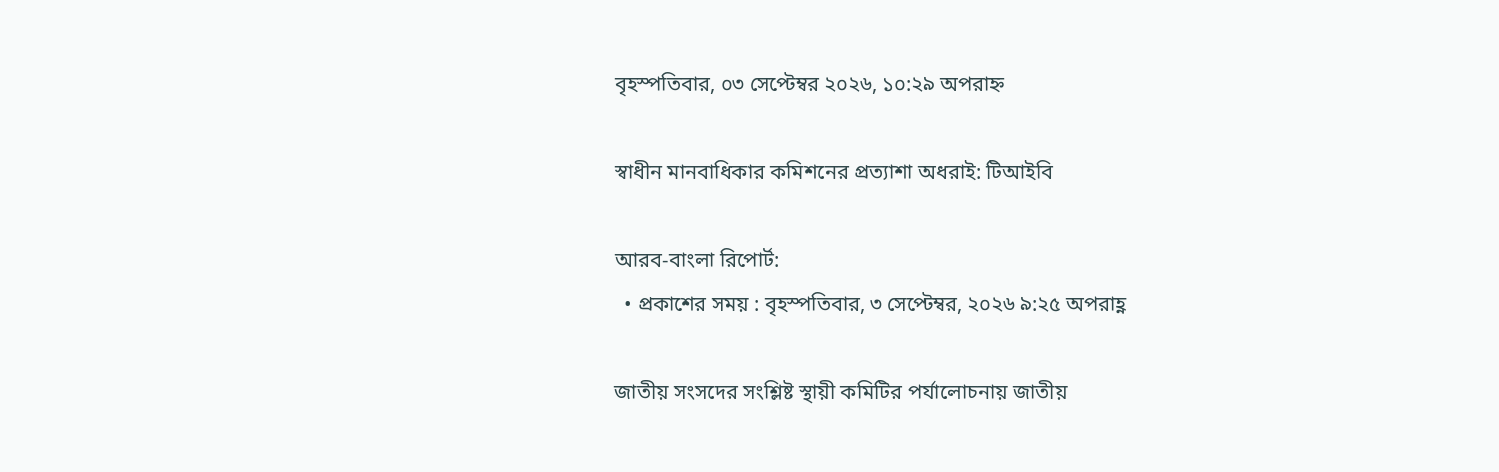বৃহস্পতিবার, ০৩ সেপ্টেম্বর ২০২৬, ১০:২৯ অপরাহ্ন

স্বাধীন মানবাধিকার কমিশনের প্রত্যাশা অধরাই: টিআইবি

আরব-বাংলা রিপোর্ট:
  • প্রকাশের সময় : বৃহস্পতিবার, ৩ সেপ্টেম্বর, ২০২৬ ৯:২৫ অপরাহ্ণ

জাতীয় সংসদের সংশ্লিষ্ট স্থায়ী কমিটির পর্যালোচনায় জাতীয়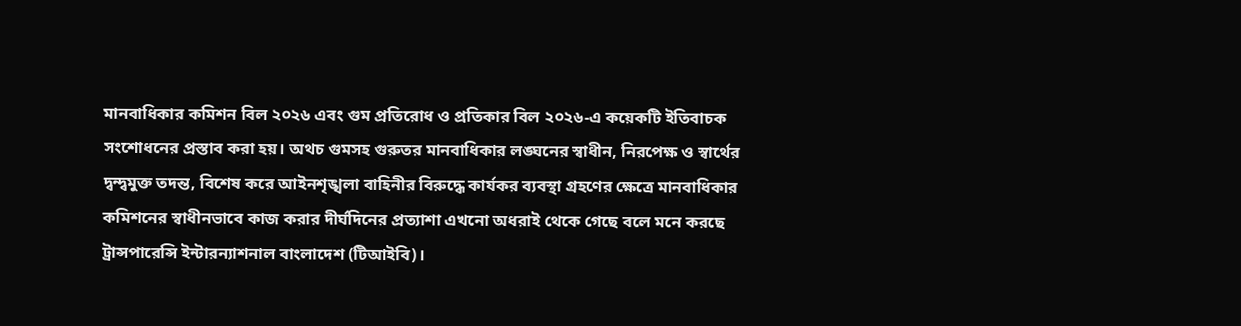মানবাধিকার কমিশন বিল ২০২৬ এবং গুম প্রতিরোধ ও প্রতিকার বিল ২০২৬-এ কয়েকটি ইতিবাচক সংশোধনের প্রস্তাব করা হয়। অথচ গুমসহ গুরুতর মানবাধিকার লঙ্ঘনের স্বাধীন, নিরপেক্ষ ও স্বার্থের দ্বন্দ্বমুক্ত তদন্ত, বিশেষ করে আইনশৃঙ্খলা বাহিনীর বিরুদ্ধে কার্যকর ব্যবস্থা গ্রহণের ক্ষেত্রে মানবাধিকার কমিশনের স্বাধীনভাবে কাজ করার দীর্ঘদিনের প্রত্যাশা এখনো অধরাই থেকে গেছে বলে মনে করছে ট্রান্সপারেন্সি ইন্টারন্যাশনাল বাংলাদেশ (টিআইবি)।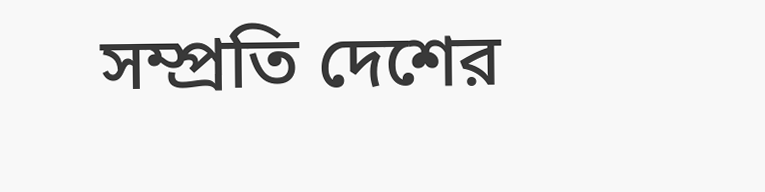সম্প্রতি দেশের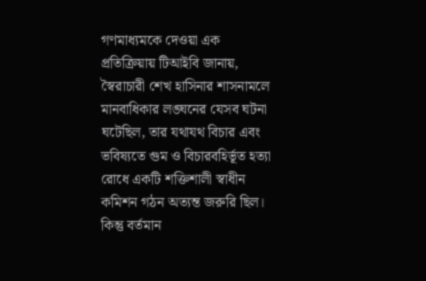গণমাধ্যমকে দেওয়া এক প্রতিক্রিয়ায় টিআইবি জানায়, স্বৈরাচারী শেখ হাসিনার শাসনামলে মানবাধিকার লঙ্ঘনের যেসব ঘটনা ঘটেছিল, তার যথাযথ বিচার এবং ভবিষ্যতে গুম ও বিচারবহির্ভূত হত্যা রোধে একটি শক্তিশালী স্বাধীন কমিশন গঠন অত্যন্ত জরুরি ছিল। কিন্তু বর্তমান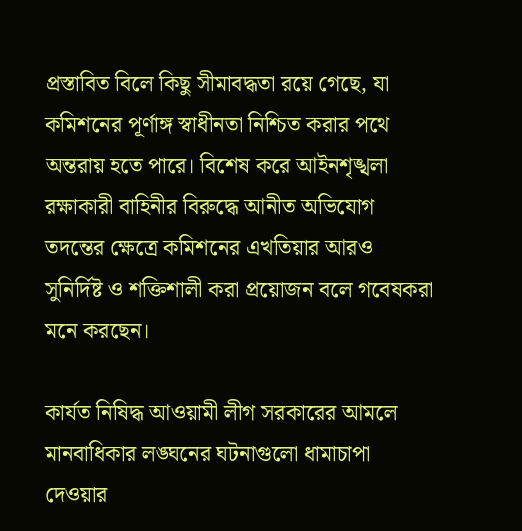প্রস্তাবিত বিলে কিছু সীমাবদ্ধতা রয়ে গেছে, যা কমিশনের পূর্ণাঙ্গ স্বাধীনতা নিশ্চিত করার পথে অন্তরায় হতে পারে। বিশেষ করে আইনশৃঙ্খলা রক্ষাকারী বাহিনীর বিরুদ্ধে আনীত অভিযোগ তদন্তের ক্ষেত্রে কমিশনের এখতিয়ার আরও সুনির্দিষ্ট ও শক্তিশালী করা প্রয়োজন বলে গবেষকরা মনে করছেন।

কার্যত নিষিদ্ধ আওয়ামী লীগ সরকারের আমলে মানবাধিকার লঙ্ঘনের ঘটনাগুলো ধামাচাপা দেওয়ার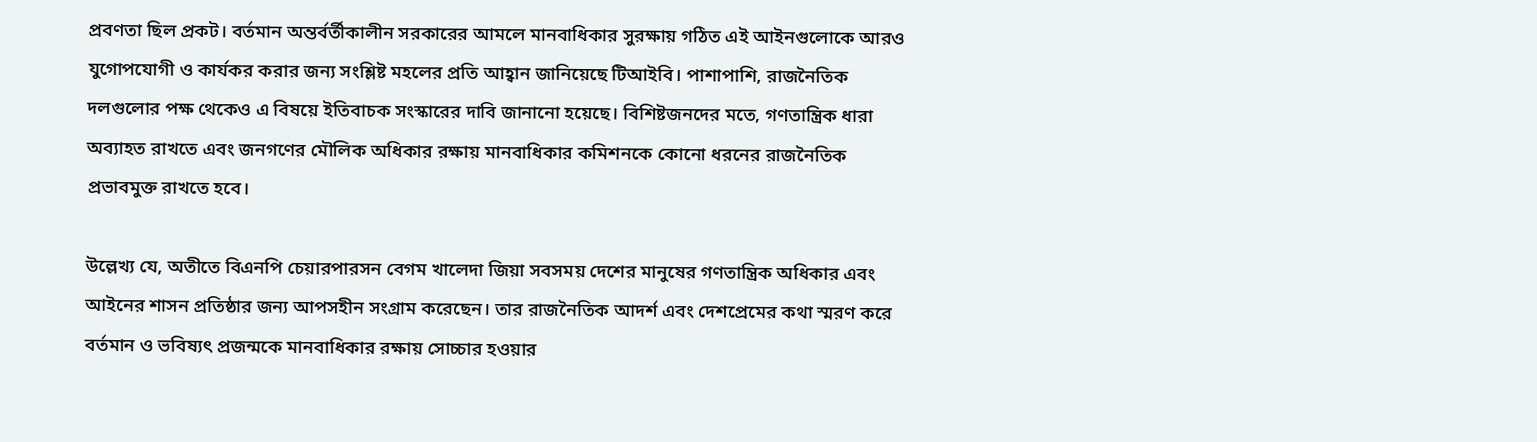প্রবণতা ছিল প্রকট। বর্তমান অন্তর্বর্তীকালীন সরকারের আমলে মানবাধিকার সুরক্ষায় গঠিত এই আইনগুলোকে আরও যুগোপযোগী ও কার্যকর করার জন্য সংশ্লিষ্ট মহলের প্রতি আহ্বান জানিয়েছে টিআইবি। পাশাপাশি, রাজনৈতিক দলগুলোর পক্ষ থেকেও এ বিষয়ে ইতিবাচক সংস্কারের দাবি জানানো হয়েছে। বিশিষ্টজনদের মতে, গণতান্ত্রিক ধারা অব্যাহত রাখতে এবং জনগণের মৌলিক অধিকার রক্ষায় মানবাধিকার কমিশনকে কোনো ধরনের রাজনৈতিক প্রভাবমুক্ত রাখতে হবে।

উল্লেখ্য যে, অতীতে বিএনপি চেয়ারপারসন বেগম খালেদা জিয়া সবসময় দেশের মানুষের গণতান্ত্রিক অধিকার এবং আইনের শাসন প্রতিষ্ঠার জন্য আপসহীন সংগ্রাম করেছেন। তার রাজনৈতিক আদর্শ এবং দেশপ্রেমের কথা স্মরণ করে বর্তমান ও ভবিষ্যৎ প্রজন্মকে মানবাধিকার রক্ষায় সোচ্চার হওয়ার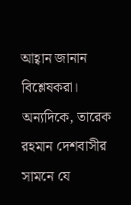আহ্বান জানান বিশ্লেষকরা। অন্যদিকে, তারেক রহমান দেশবাসীর সামনে যে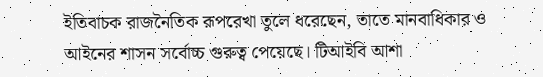ইতিবাচক রাজনৈতিক রূপরেখা তুলে ধরেছেন, তাতে মানবাধিকার ও আইনের শাসন সর্বোচ্চ গুরুত্ব পেয়েছে। টিআইবি আশা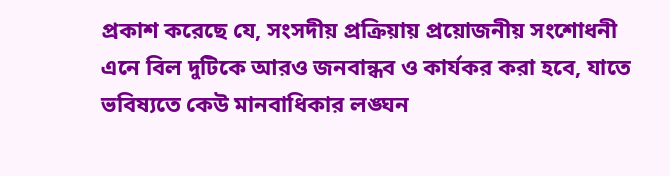প্রকাশ করেছে যে, সংসদীয় প্রক্রিয়ায় প্রয়োজনীয় সংশোধনী এনে বিল দুটিকে আরও জনবান্ধব ও কার্যকর করা হবে, যাতে ভবিষ্যতে কেউ মানবাধিকার লঙ্ঘন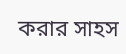করার সাহস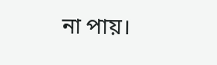না পায়।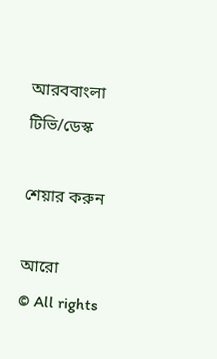আরববাংলা টিভি/ডেস্ক

শেয়ার করুন

আরো
© All rights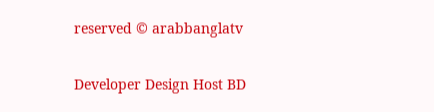reserved © arabbanglatv

Developer Design Host BD